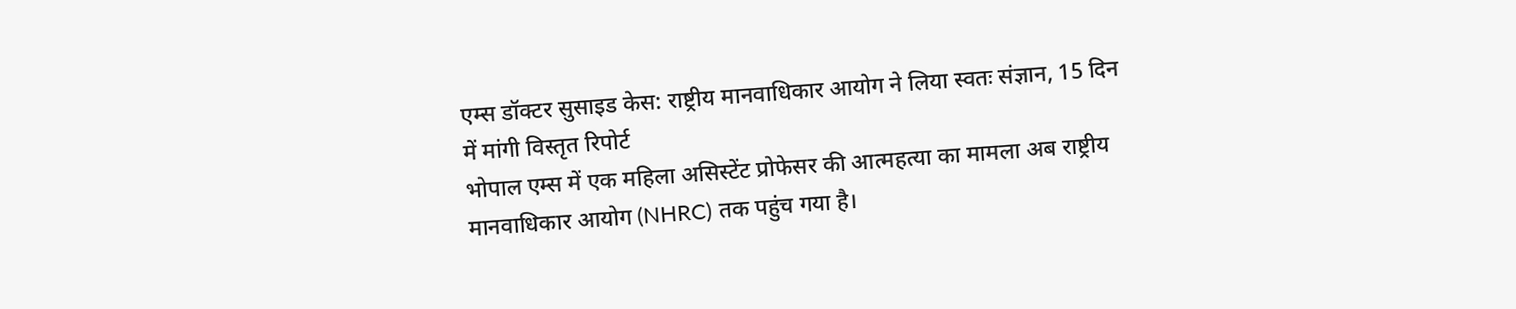एम्स डॉक्टर सुसाइड केस: राष्ट्रीय मानवाधिकार आयोग ने लिया स्वतः संज्ञान, 15 दिन में मांगी विस्तृत रिपोर्ट
भोपाल एम्स में एक महिला असिस्टेंट प्रोफेसर की आत्महत्या का मामला अब राष्ट्रीय मानवाधिकार आयोग (NHRC) तक पहुंच गया है।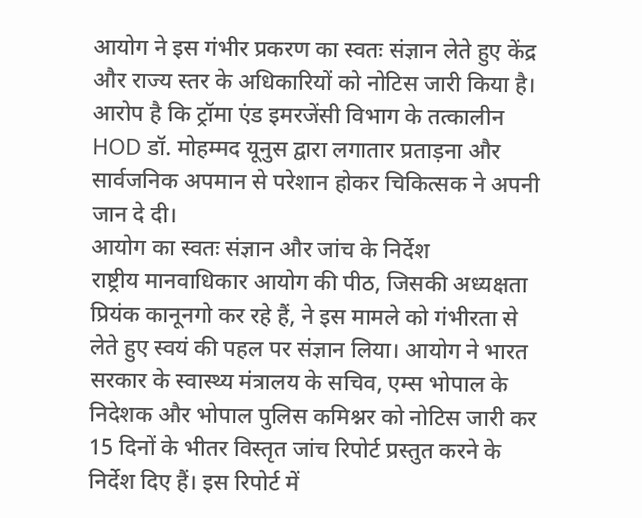आयोग ने इस गंभीर प्रकरण का स्वतः संज्ञान लेते हुए केंद्र और राज्य स्तर के अधिकारियों को नोटिस जारी किया है। आरोप है कि ट्रॉमा एंड इमरजेंसी विभाग के तत्कालीन HOD डॉ. मोहम्मद यूनुस द्वारा लगातार प्रताड़ना और सार्वजनिक अपमान से परेशान होकर चिकित्सक ने अपनी जान दे दी।
आयोग का स्वतः संज्ञान और जांच के निर्देश
राष्ट्रीय मानवाधिकार आयोग की पीठ, जिसकी अध्यक्षता प्रियंक कानूनगो कर रहे हैं, ने इस मामले को गंभीरता से लेते हुए स्वयं की पहल पर संज्ञान लिया। आयोग ने भारत सरकार के स्वास्थ्य मंत्रालय के सचिव, एम्स भोपाल के निदेशक और भोपाल पुलिस कमिश्नर को नोटिस जारी कर 15 दिनों के भीतर विस्तृत जांच रिपोर्ट प्रस्तुत करने के निर्देश दिए हैं। इस रिपोर्ट में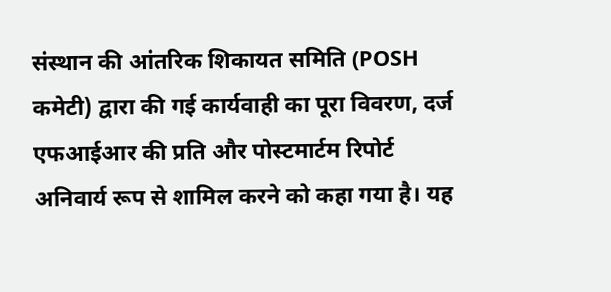संस्थान की आंतरिक शिकायत समिति (POSH कमेटी) द्वारा की गई कार्यवाही का पूरा विवरण, दर्ज एफआईआर की प्रति और पोस्टमार्टम रिपोर्ट अनिवार्य रूप से शामिल करने को कहा गया है। यह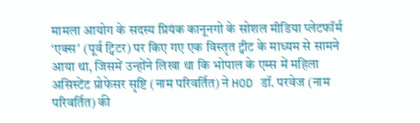मामला आयोग के सदस्य प्रियंक कानूनगो के सोशल मीडिया प्लेटफॉर्म ‘एक्स’ (पूर्व ट्विटर) पर किए गए एक विस्तृत ट्वीट के माध्यम से सामने आया था, जिसमें उन्होंने लिखा था कि भोपाल के एम्स में महिला असिस्टेंट प्रोफेसर सृष्टि (नाम परिवर्तित) ने HOD डॉ. परवेज (नाम परिवर्तित) की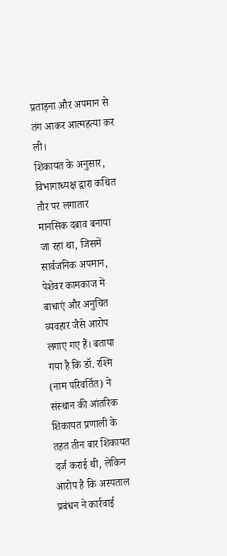प्रताड़ना और अपमान से तंग आकर आत्महत्या कर ली।
शिकायत के अनुसार, विभागाध्यक्ष द्वारा कथित तौर पर लगातार मानसिक दबाव बनाया जा रहा था, जिसमें सार्वजनिक अपमान, पेशेवर कामकाज में बाधाएं और अनुचित व्यवहार जैसे आरोप लगाए गए हैं। बताया गया है कि डॉ. रश्मि (नाम परिवर्तित) ने संस्थान की आंतरिक शिकायत प्रणाली के तहत तीन बार शिकायत दर्ज कराई थी, लेकिन आरोप है कि अस्पताल प्रबंधन ने कार्रवाई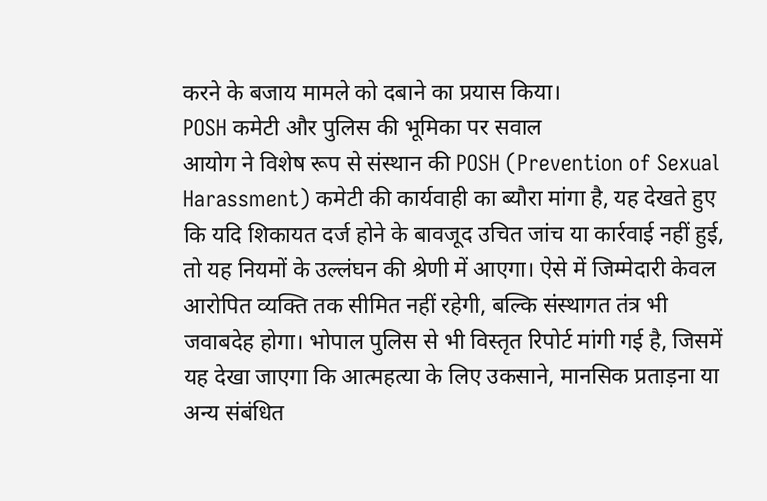करने के बजाय मामले को दबाने का प्रयास किया।
POSH कमेटी और पुलिस की भूमिका पर सवाल
आयोग ने विशेष रूप से संस्थान की POSH (Prevention of Sexual Harassment) कमेटी की कार्यवाही का ब्यौरा मांगा है, यह देखते हुए कि यदि शिकायत दर्ज होने के बावजूद उचित जांच या कार्रवाई नहीं हुई, तो यह नियमों के उल्लंघन की श्रेणी में आएगा। ऐसे में जिम्मेदारी केवल आरोपित व्यक्ति तक सीमित नहीं रहेगी, बल्कि संस्थागत तंत्र भी जवाबदेह होगा। भोपाल पुलिस से भी विस्तृत रिपोर्ट मांगी गई है, जिसमें यह देखा जाएगा कि आत्महत्या के लिए उकसाने, मानसिक प्रताड़ना या अन्य संबंधित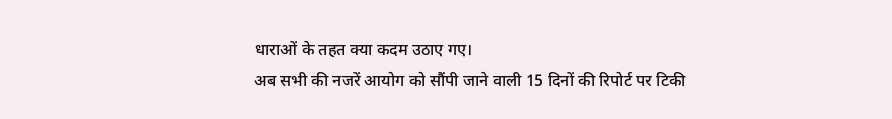धाराओं के तहत क्या कदम उठाए गए।
अब सभी की नजरें आयोग को सौंपी जाने वाली 15 दिनों की रिपोर्ट पर टिकी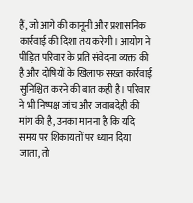हैं, जो आगे की कानूनी और प्रशासनिक कार्रवाई की दिशा तय करेगी। आयोग ने पीड़ित परिवार के प्रति संवेदना व्यक्त की है और दोषियों के खिलाफ सख्त कार्रवाई सुनिश्चित करने की बात कही है। परिवार ने भी निष्पक्ष जांच और जवाबदेही की मांग की है, उनका मानना है कि यदि समय पर शिकायतों पर ध्यान दिया जाता, तो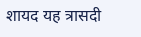शायद यह त्रासदी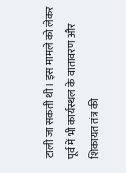टाली जा सकती थी। इस मामले को लेकर पूर्व में भी कार्यस्थल के वातावरण और शिकायत तंत्र की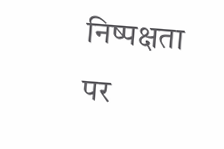निष्पक्षता पर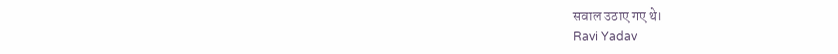सवाल उठाए गए थे।
Ravi Yadav